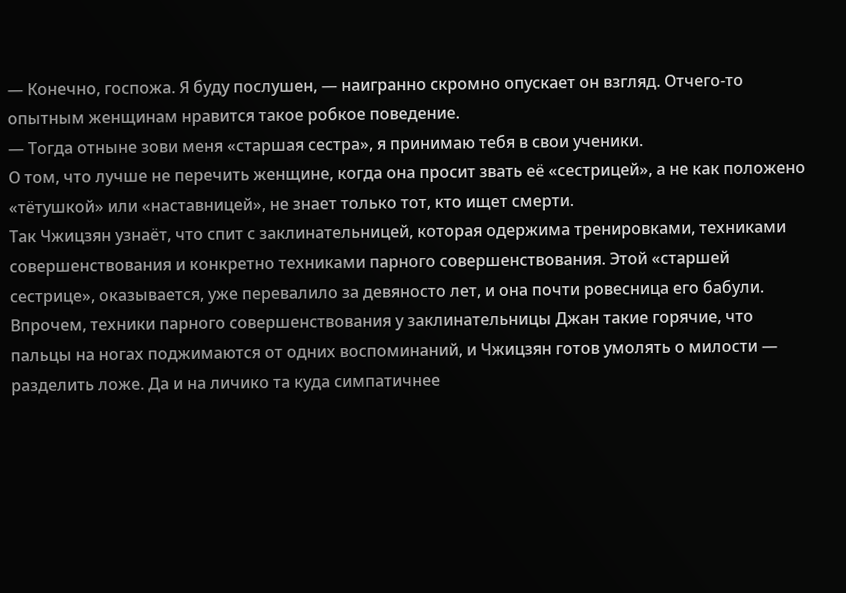— Конечно, госпожа. Я буду послушен, — наигранно скромно опускает он взгляд. Отчего-то опытным женщинам нравится такое робкое поведение.
— Тогда отныне зови меня «старшая сестра», я принимаю тебя в свои ученики.
О том, что лучше не перечить женщине, когда она просит звать её «сестрицей», а не как положено «тётушкой» или «наставницей», не знает только тот, кто ищет смерти.
Так Чжицзян узнаёт, что спит с заклинательницей, которая одержима тренировками, техниками совершенствования и конкретно техниками парного совершенствования. Этой «старшей сестрице», оказывается, уже перевалило за девяносто лет, и она почти ровесница его бабули. Впрочем, техники парного совершенствования у заклинательницы Джан такие горячие, что пальцы на ногах поджимаются от одних воспоминаний, и Чжицзян готов умолять о милости — разделить ложе. Да и на личико та куда симпатичнее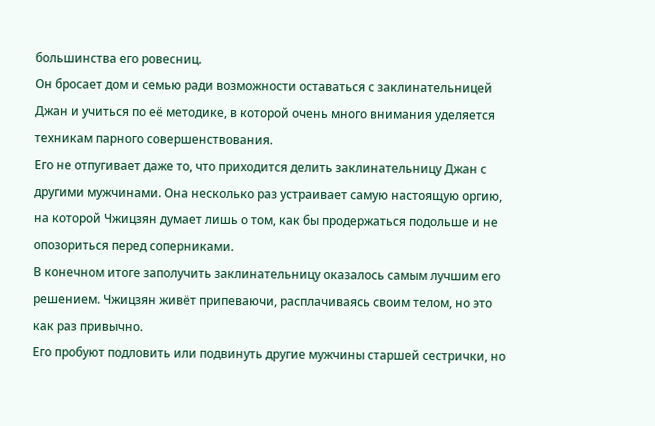большинства его ровесниц.
Он бросает дом и семью ради возможности оставаться с заклинательницей Джан и учиться по её методике, в которой очень много внимания уделяется техникам парного совершенствования.
Его не отпугивает даже то, что приходится делить заклинательницу Джан с другими мужчинами. Она несколько раз устраивает самую настоящую оргию, на которой Чжицзян думает лишь о том, как бы продержаться подольше и не опозориться перед соперниками.
В конечном итоге заполучить заклинательницу оказалось самым лучшим его решением. Чжицзян живёт припеваючи, расплачиваясь своим телом, но это как раз привычно.
Его пробуют подловить или подвинуть другие мужчины старшей сестрички, но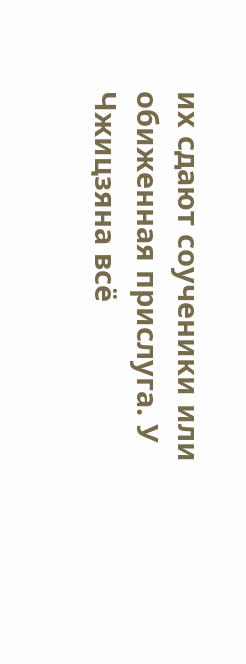их сдают соученики или обиженная прислуга. У Чжицзяна всё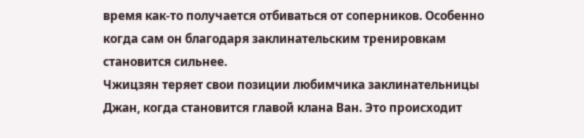время как-то получается отбиваться от соперников. Особенно когда сам он благодаря заклинательским тренировкам становится сильнее.
Чжицзян теряет свои позиции любимчика заклинательницы Джан, когда становится главой клана Ван. Это происходит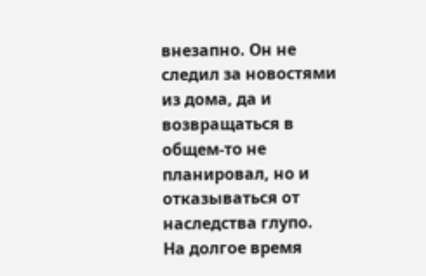внезапно. Он не следил за новостями из дома, да и возвращаться в общем-то не планировал, но и отказываться от наследства глупо.
На долгое время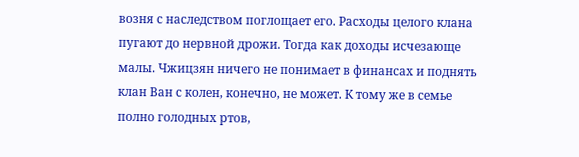возня с наследством поглощает его. Расходы целого клана пугают до нервной дрожи. Тогда как доходы исчезающе малы. Чжицзян ничего не понимает в финансах и поднять клан Ван с колен, конечно, не может. К тому же в семье полно голодных ртов,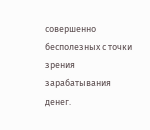совершенно бесполезных с точки зрения зарабатывания денег.